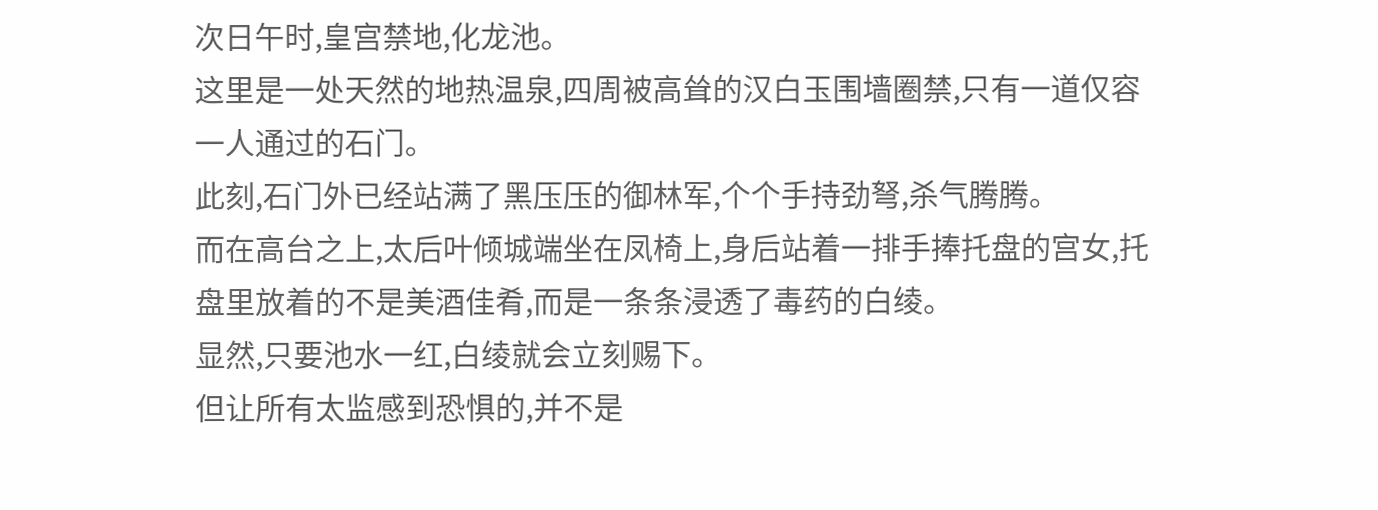次日午时,皇宫禁地,化龙池。
这里是一处天然的地热温泉,四周被高耸的汉白玉围墙圈禁,只有一道仅容一人通过的石门。
此刻,石门外已经站满了黑压压的御林军,个个手持劲弩,杀气腾腾。
而在高台之上,太后叶倾城端坐在凤椅上,身后站着一排手捧托盘的宫女,托盘里放着的不是美酒佳肴,而是一条条浸透了毒药的白绫。
显然,只要池水一红,白绫就会立刻赐下。
但让所有太监感到恐惧的,并不是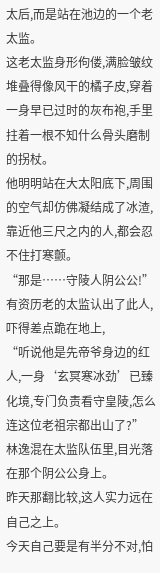太后,而是站在池边的一个老太监。
这老太监身形佝偻,满脸皱纹堆叠得像风干的橘子皮,穿着一身早已过时的灰布袍,手里拄着一根不知什么骨头磨制的拐杖。
他明明站在大太阳底下,周围的空气却仿佛凝结成了冰渣,靠近他三尺之内的人,都会忍不住打寒颤。
“那是……守陵人阴公公!”
有资历老的太监认出了此人,吓得差点跪在地上,
“听说他是先帝爷身边的红人,一身‘玄冥寒冰劲’已臻化境,专门负责看守皇陵,怎么连这位老祖宗都出山了?”
林逸混在太监队伍里,目光落在那个阴公公身上。
昨天那翻比较,这人实力远在自己之上。
今天自己要是有半分不对,怕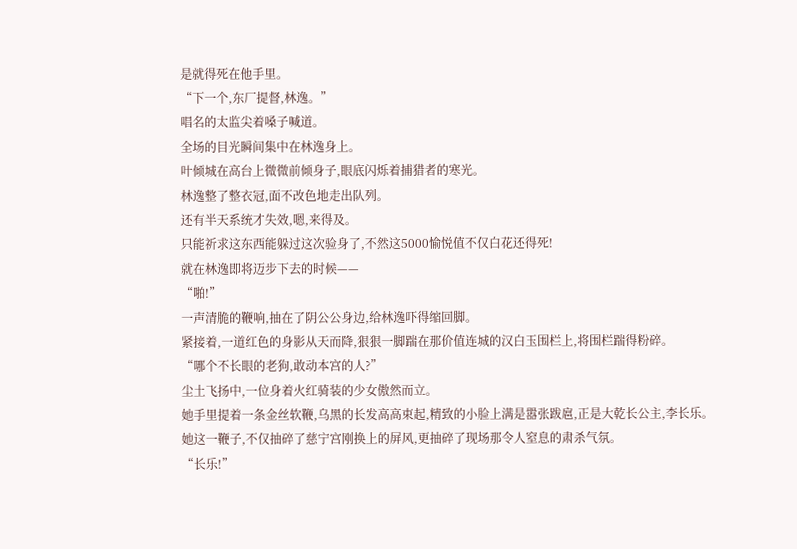是就得死在他手里。
“下一个,东厂提督,林逸。”
唱名的太监尖着嗓子喊道。
全场的目光瞬间集中在林逸身上。
叶倾城在高台上微微前倾身子,眼底闪烁着捕猎者的寒光。
林逸整了整衣冠,面不改色地走出队列。
还有半天系统才失效,嗯,来得及。
只能祈求这东西能躲过这次验身了,不然这5000愉悦值不仅白花还得死!
就在林逸即将迈步下去的时候——
“啪!”
一声清脆的鞭响,抽在了阴公公身边,给林逸吓得缩回脚。
紧接着,一道红色的身影从天而降,狠狠一脚踹在那价值连城的汉白玉围栏上,将围栏踹得粉碎。
“哪个不长眼的老狗,敢动本宫的人?”
尘土飞扬中,一位身着火红骑装的少女傲然而立。
她手里提着一条金丝软鞭,乌黑的长发高高束起,精致的小脸上满是嚣张跋扈,正是大乾长公主,李长乐。
她这一鞭子,不仅抽碎了慈宁宫刚换上的屏风,更抽碎了现场那令人窒息的肃杀气氛。
“长乐!”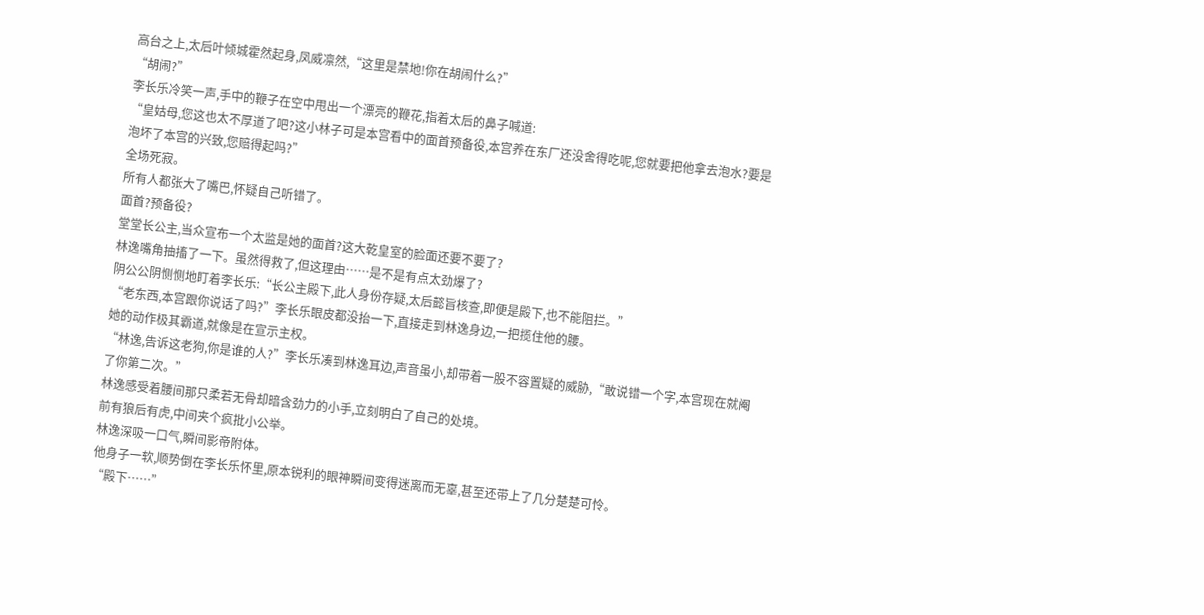高台之上,太后叶倾城霍然起身,凤威凛然,“这里是禁地!你在胡闹什么?”
“胡闹?”
李长乐冷笑一声,手中的鞭子在空中甩出一个漂亮的鞭花,指着太后的鼻子喊道:
“皇姑母,您这也太不厚道了吧?这小林子可是本宫看中的面首预备役,本宫养在东厂还没舍得吃呢,您就要把他拿去泡水?要是泡坏了本宫的兴致,您赔得起吗?”
全场死寂。
所有人都张大了嘴巴,怀疑自己听错了。
面首?预备役?
堂堂长公主,当众宣布一个太监是她的面首?这大乾皇室的脸面还要不要了?
林逸嘴角抽搐了一下。虽然得救了,但这理由……是不是有点太劲爆了?
阴公公阴恻恻地盯着李长乐:“长公主殿下,此人身份存疑,太后懿旨核查,即便是殿下,也不能阻拦。”
“老东西,本宫跟你说话了吗?”李长乐眼皮都没抬一下,直接走到林逸身边,一把揽住他的腰。
她的动作极其霸道,就像是在宣示主权。
“林逸,告诉这老狗,你是谁的人?”李长乐凑到林逸耳边,声音虽小,却带着一股不容置疑的威胁,“敢说错一个字,本宫现在就阉了你第二次。”
林逸感受着腰间那只柔若无骨却暗含劲力的小手,立刻明白了自己的处境。
前有狼后有虎,中间夹个疯批小公举。
林逸深吸一口气,瞬间影帝附体。
他身子一软,顺势倒在李长乐怀里,原本锐利的眼神瞬间变得迷离而无辜,甚至还带上了几分楚楚可怜。
“殿下……”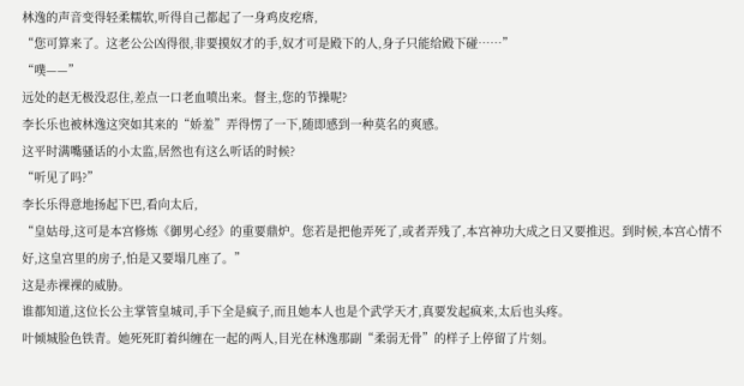林逸的声音变得轻柔糯软,听得自己都起了一身鸡皮疙瘩,
“您可算来了。这老公公凶得很,非要摸奴才的手,奴才可是殿下的人,身子只能给殿下碰……”
“噗——”
远处的赵无极没忍住,差点一口老血喷出来。督主,您的节操呢?
李长乐也被林逸这突如其来的“娇羞”弄得愣了一下,随即感到一种莫名的爽感。
这平时满嘴骚话的小太监,居然也有这么听话的时候?
“听见了吗?”
李长乐得意地扬起下巴,看向太后,
“皇姑母,这可是本宫修炼《御男心经》的重要鼎炉。您若是把他弄死了,或者弄残了,本宫神功大成之日又要推迟。到时候,本宫心情不好,这皇宫里的房子,怕是又要塌几座了。”
这是赤裸裸的威胁。
谁都知道,这位长公主掌管皇城司,手下全是疯子,而且她本人也是个武学天才,真要发起疯来,太后也头疼。
叶倾城脸色铁青。她死死盯着纠缠在一起的两人,目光在林逸那副“柔弱无骨”的样子上停留了片刻。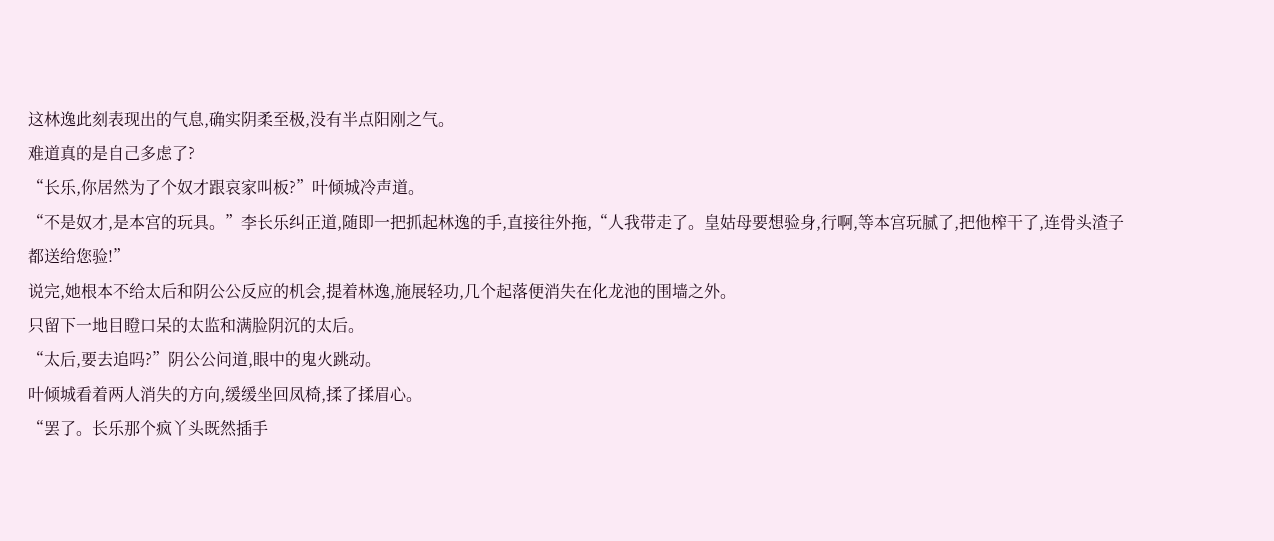这林逸此刻表现出的气息,确实阴柔至极,没有半点阳刚之气。
难道真的是自己多虑了?
“长乐,你居然为了个奴才跟哀家叫板?”叶倾城冷声道。
“不是奴才,是本宫的玩具。”李长乐纠正道,随即一把抓起林逸的手,直接往外拖,“人我带走了。皇姑母要想验身,行啊,等本宫玩腻了,把他榨干了,连骨头渣子都送给您验!”
说完,她根本不给太后和阴公公反应的机会,提着林逸,施展轻功,几个起落便消失在化龙池的围墙之外。
只留下一地目瞪口呆的太监和满脸阴沉的太后。
“太后,要去追吗?”阴公公问道,眼中的鬼火跳动。
叶倾城看着两人消失的方向,缓缓坐回凤椅,揉了揉眉心。
“罢了。长乐那个疯丫头既然插手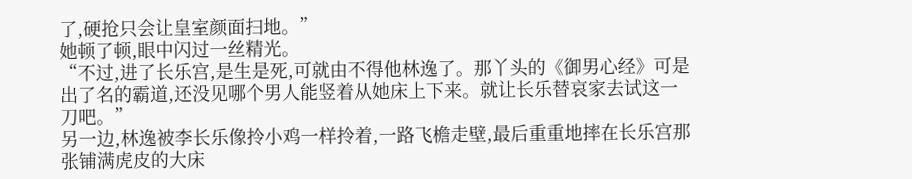了,硬抢只会让皇室颜面扫地。”
她顿了顿,眼中闪过一丝精光。
“不过,进了长乐宫,是生是死,可就由不得他林逸了。那丫头的《御男心经》可是出了名的霸道,还没见哪个男人能竖着从她床上下来。就让长乐替哀家去试这一刀吧。”
另一边,林逸被李长乐像拎小鸡一样拎着,一路飞檐走壁,最后重重地摔在长乐宫那张铺满虎皮的大床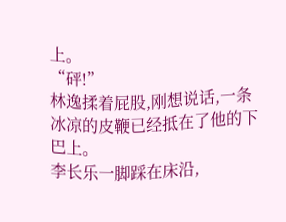上。
“砰!”
林逸揉着屁股,刚想说话,一条冰凉的皮鞭已经抵在了他的下巴上。
李长乐一脚踩在床沿,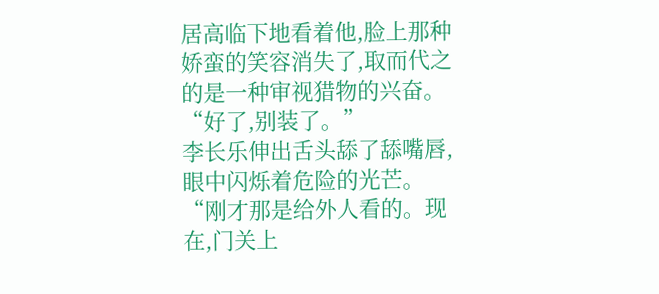居高临下地看着他,脸上那种娇蛮的笑容消失了,取而代之的是一种审视猎物的兴奋。
“好了,别装了。”
李长乐伸出舌头舔了舔嘴唇,眼中闪烁着危险的光芒。
“刚才那是给外人看的。现在,门关上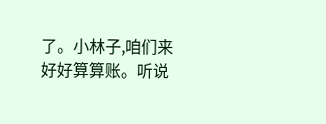了。小林子,咱们来好好算算账。听说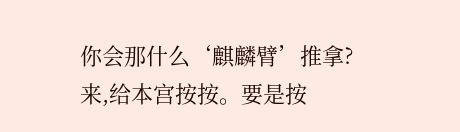你会那什么‘麒麟臂’推拿?来,给本宫按按。要是按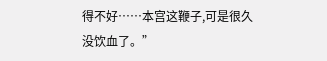得不好……本宫这鞭子,可是很久没饮血了。”